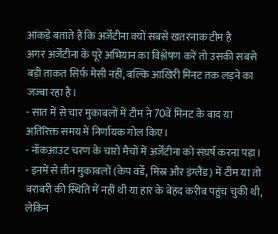आंकड़े बताते हैं कि अर्जेंटीना क्यों सबसे खतरनाक टीम है
अगर अर्जेंटीना के पूरे अभियान का विश्लेषण करें तो उसकी सबसे बड़ी ताकत सिर्फ मेसी नहीं, बल्कि आखिरी मिनट तक लड़ने का जज्बा रहा है।
- सात में से चार मुकाबलों में टीम ने 70वें मिनट के बाद या अतिरिक्त समय में निर्णायक गोल किए।
- नॉकआउट चरण के चारों मैचों में अर्जेंटीना को संघर्ष करना पड़ा।
- इनमें से तीन मुकाबलों (केप वर्डे, मिस्र और इंग्लैंड) में टीम या तो बराबरी की स्थिति में नहीं थी या हार के बेहद करीब पहुंच चुकी थी, लेकिन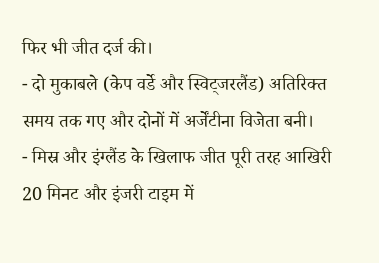फिर भी जीत दर्ज की।
- दो मुकाबले (केप वर्डे और स्विट्जरलैंड) अतिरिक्त समय तक गए और दोनों में अर्जेंटीना विजेता बनी।
- मिस्र और इंग्लैंड के खिलाफ जीत पूरी तरह आखिरी 20 मिनट और इंजरी टाइम में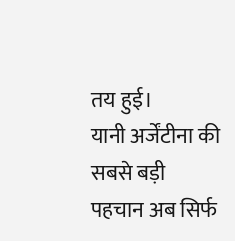तय हुई।
यानी अर्जेंटीना की सबसे बड़ी पहचान अब सिर्फ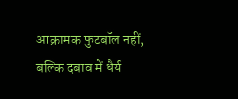आक्रामक फुटबॉल नहीं, बल्कि दबाव में धैर्य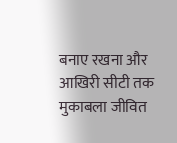बनाए रखना और आखिरी सीटी तक मुकाबला जीवित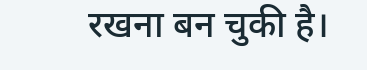रखना बन चुकी है।